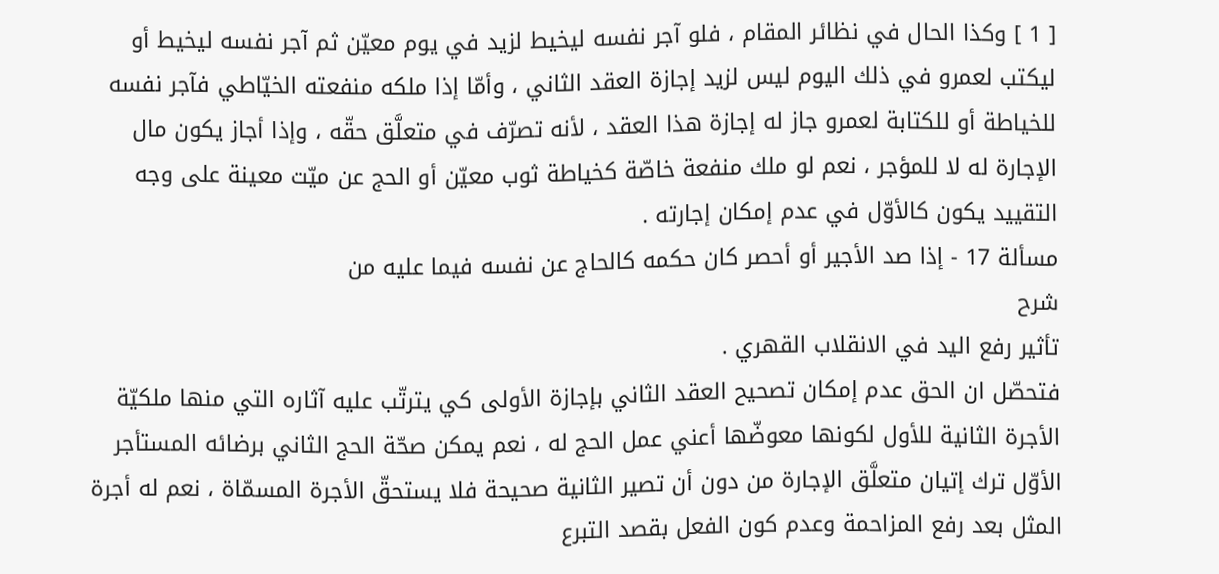[ 1 ] وكذا الحال في نظائر المقام ، فلو آجر نفسه ليخيط لزيد في يوم معيّن ثم آجر نفسه ليخيط أو ليكتب لعمرو في ذلك اليوم ليس لزيد إجازة العقد الثاني ، وأمّا إذا ملكه منفعته الخيّاطي فآجر نفسه للخياطة أو للكتابة لعمرو جاز له إجازة هذا العقد ، لأنه تصرّف في متعلَّق حقّه ، وإذا أجاز يكون مال الإجارة له لا للمؤجر ، نعم لو ملك منفعة خاصّة كخياطة ثوب معيّن أو الحج عن ميّت معينة على وجه التقييد يكون كالأوّل في عدم إمكان إجارته .
مسألة 17 - إذا صد الأجير أو أحصر كان حكمه كالحاج عن نفسه فيما عليه من
شرح
تأثير رفع اليد في الانقلاب القهري .
فتحصّل ان الحق عدم إمكان تصحيح العقد الثاني بإجازة الأولى كي يترتّب عليه آثاره التي منها ملكيّة الأجرة الثانية للأول لكونها معوضّها أعني عمل الحج له ، نعم يمكن صحّة الحج الثاني برضائه المستأجر الأوّل ترك إتيان متعلَّق الإجارة من دون أن تصير الثانية صحيحة فلا يستحقّ الأجرة المسمّاة ، نعم له أجرة المثل بعد رفع المزاحمة وعدم كون الفعل بقصد التبرع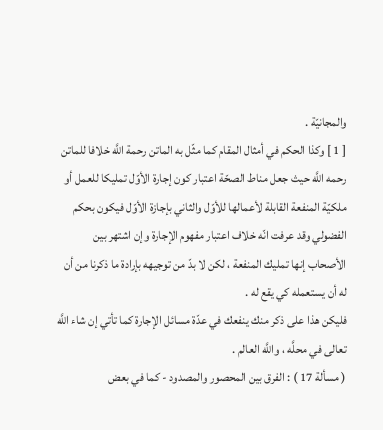والمجانيّة .
[ 1 ] وكذا الحكم في أمثال المقام كما مثّل به الماتن رحمة اللَّه خلافا للماتن رحمه اللَّه حيث جعل مناط الصحّة اعتبار كون إجارة الأوّل تمليكا للعمل أو ملكيّة المنفعة القابلة لأعمالها للأوّل والثاني بإجازة الأوّل فيكون بحكم الفضولي وقد عرفت انّه خلاف اعتبار مفهوم الإجارة وإن اشتهر بين الأصحاب إنها تمليك المنفعة ، لكن لا بدّ من توجيهه بإرادة ما ذكرنا من أن له أن يستعمله كي يقع له .
فليكن هذا على ذكر منك ينفعك في عدّة مسائل الإجارة كما تأتي إن شاء اللَّه تعالى في محلَّه ، واللَّه العالم .
( مسألة 17 ) : الفرق بين المحصور والمصدود - كما في بعض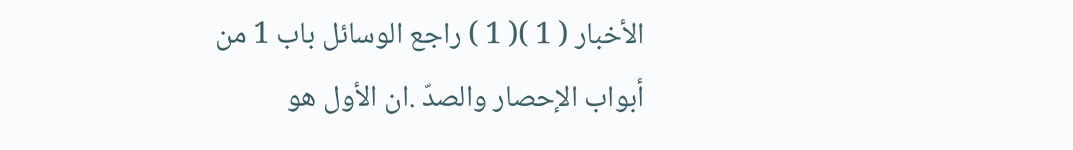الأخبار ( 1 )( 1 ) راجع الوسائل باب 1 من أبواب الإحصار والصدّ .ان الأول هو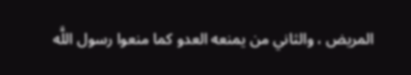المريض ، والثاني من يمنعه العدو كما منعوا رسول اللَّه